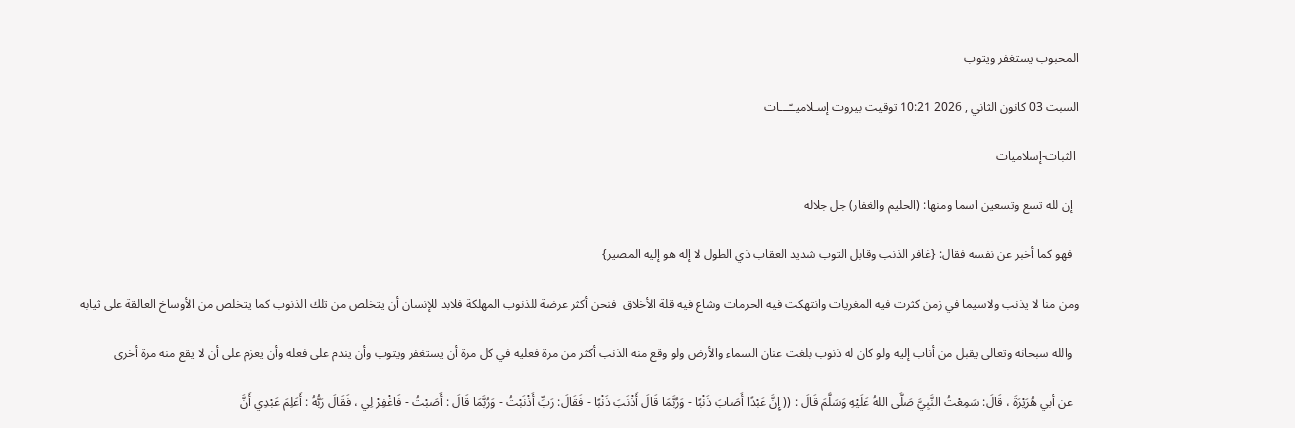المحبوب يستغفر ويتوب

السبت 03 كانون الثاني , 2026 10:21 توقيت بيروت إسـلاميــّـــات

 الثبات-إسلاميات

  إن لله تسع وتسعين اسما ومنها: (الحليم والغفار) جل جلاله

  فهو كما أخبر عن نفسه فقال: {غافر الذنب وقابل التوب شديد العقاب ذي الطول لا إله هو إليه المصير}

ومن منا لا يذنب ولاسيما في زمن كثرت فيه المغريات وانتهكت فيه الحرمات وشاع فيه قلة الأخلاق  فنحن أكثر عرضة للذنوب المهلكة فلابد للإنسان أن يتخلص من تلك الذنوب كما يتخلص من الأوساخ العالقة على ثيابه

  والله سبحانه وتعالى يقبل من أناب إليه ولو كان له ذنوب بلغت عنان السماء والأرض ولو وقع منه الذنب أكثر من مرة فعليه في كل مرة أن يستغفر ويتوب وأن يندم على فعله وأن يعزم على أن لا يقع منه مرة أخرى

  عن أبي هُرَيْرَةَ ، قَالَ: سَمِعْتُ النَّبِيَّ صَلَّى اللهُ عَلَيْهِ وَسَلَّمَ قَالَ : (( إِنَّ عَبْدًا أَصَابَ ذَنْبًا - وَرُبَّمَا قَالَ أَذْنَبَ ذَنْبًا - فَقَالَ: رَبِّ أَذْنَبْتُ - وَرُبَّمَا قَالَ : أَصَبْتُ - فَاغْفِرْ لِي ، فَقَالَ رَبُّهُ : أَعَلِمَ عَبْدِي أَنَّ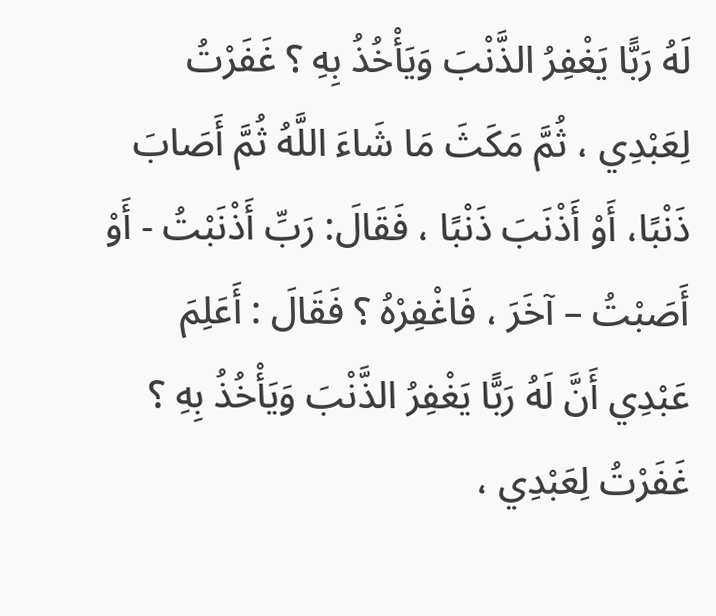لَهُ رَبًّا يَغْفِرُ الذَّنْبَ وَيَأْخُذُ بِهِ ؟ غَفَرْتُ لِعَبْدِي ، ثُمَّ مَكَثَ مَا شَاءَ اللَّهُ ثُمَّ أَصَابَ ذَنْبًا، أَوْ أَذْنَبَ ذَنْبًا ، فَقَالَ: رَبِّ أَذْنَبْتُ - أَوْ أَصَبْتُ – آخَرَ ، فَاغْفِرْهُ ؟ فَقَالَ : أَعَلِمَ عَبْدِي أَنَّ لَهُ رَبًّا يَغْفِرُ الذَّنْبَ وَيَأْخُذُ بِهِ ؟ غَفَرْتُ لِعَبْدِي ،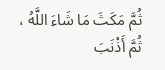ثُمَّ مَكَثَ مَا شَاءَ اللَّهُ ، ثُمَّ أَذْنَبَ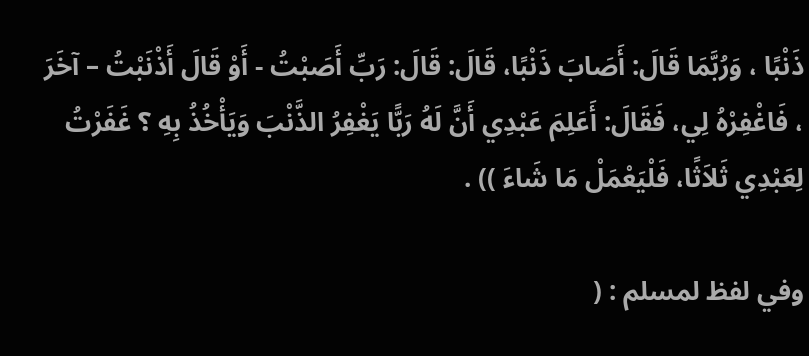ذَنْبًا ، وَرُبَّمَا قَالَ: أَصَابَ ذَنْبًا، قَالَ: قَالَ: رَبِّ أَصَبْتُ - أَوْ قَالَ أَذْنَبْتُ – آخَرَ ، فَاغْفِرْهُ لِي، فَقَالَ: أَعَلِمَ عَبْدِي أَنَّ لَهُ رَبًّا يَغْفِرُ الذَّنْبَ وَيَأْخُذُ بِهِ ؟ غَفَرْتُ لِعَبْدِي ثَلاَثًا، فَلْيَعْمَلْ مَا شَاءَ )) .

وفي لفظ لمسلم : (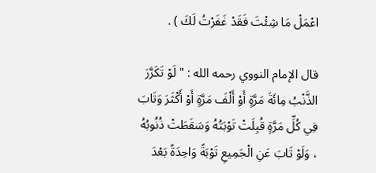اعْمَلْ مَا شِئْتَ فَقَدْ غَفَرْتُ لَكَ ) .

قال الإمام النووي رحمه الله : " لَوْ تَكَرَّرَ الذَّنْبُ مِائَةَ مَرَّةٍ أَوْ أَلْفَ مَرَّةٍ أَوْ أَكْثَرَ وَتَابَ فِي كُلِّ مَرَّةٍ قُبِلَتْ تَوْبَتُهُ وَسَقَطَتْ ذُنُوبُهُ ، وَلَوْ تَابَ عَنِ الْجَمِيعِ تَوْبَةً وَاحِدَةً بَعْدَ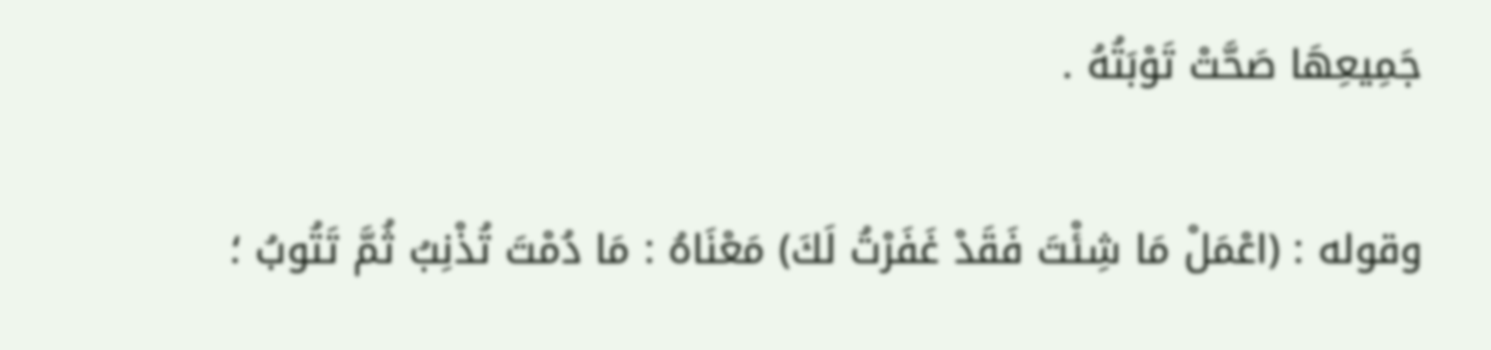جَمِيعِهَا صَحَّتْ تَوْبَتُهُ .

وقوله : (اعْمَلْ مَا شِئْتَ فَقَدْ غَفَرْتُ لَكَ) مَعْنَاهُ : مَا دُمْتَ تُذْنِبُ ثُمَّ تَتُوبُ ؛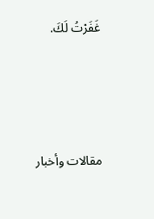غَفَرْتُ لَكَ.




مقالات وأخبار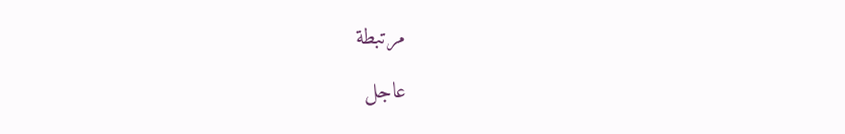مرتبطة

عاجل